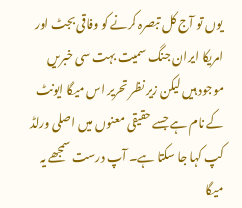یوں تو آج کل تبصرہ کرنے کو وفاقی بجٹ اور امریکا ایران جنگ سمیت بہت سی خبریں موجود ہیں لیکن زیر نظر تحریر اس میگا ایونٹ کے نام ہے جسے حقیقی معنوں میں اصلی ورلڈ کپ کہا جا سکتا ہے۔ آپ درست سمجھے یہ میگا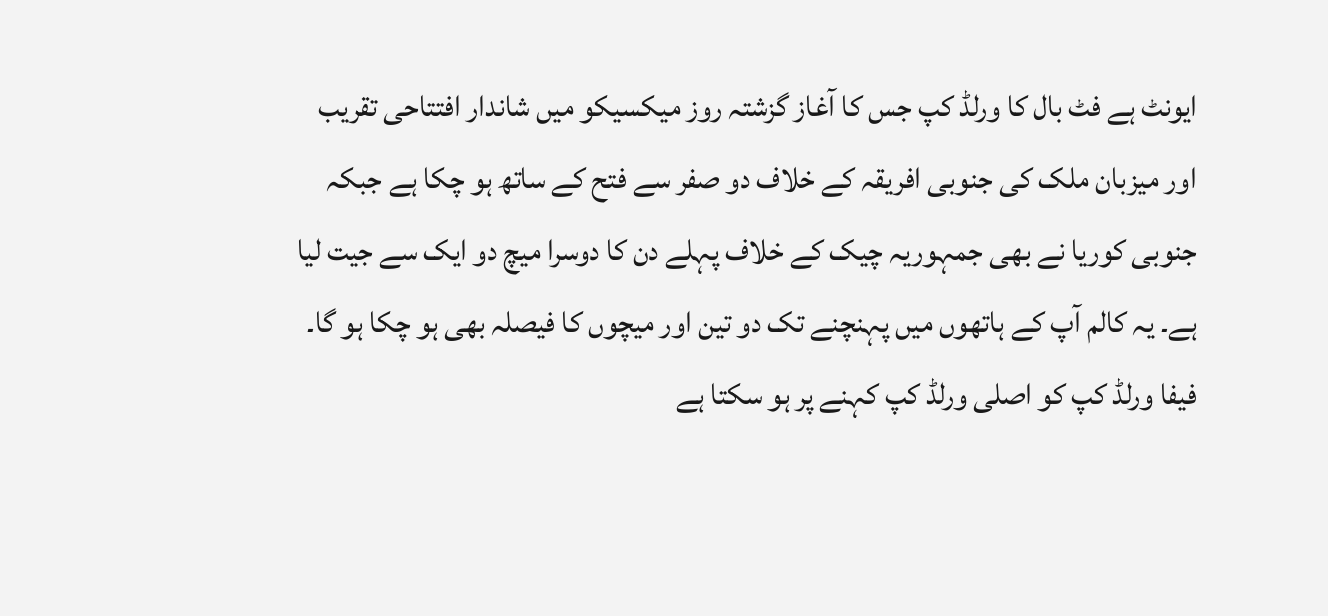ایونٹ ہے فٹ بال کا ورلڈ کپ جس کا آغاز گزشتہ روز میکسیکو میں شاندار افتتاحی تقریب اور میزبان ملک کی جنوبی افریقہ کے خلاف دو صفر سے فتح کے ساتھ ہو چکا ہے جبکہ جنوبی کوریا نے بھی جمہوریہ چیک کے خلاف پہلے دن کا دوسرا میچ دو ایک سے جیت لیا ہے۔ یہ کالم آپ کے ہاتھوں میں پہنچنے تک دو تین اور میچوں کا فیصلہ بھی ہو چکا ہو گا۔
فیفا ورلڈ کپ کو اصلی ورلڈ کپ کہنے پر ہو سکتا ہے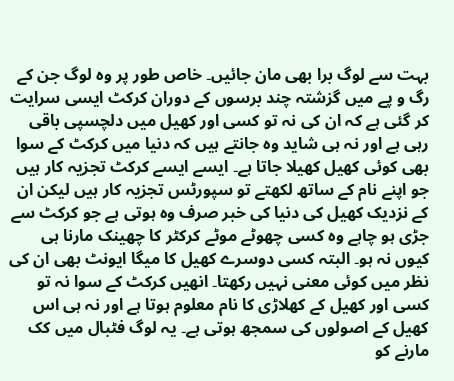بہت سے لوگ برا بھی مان جائیں۔ خاص طور پر وہ لوگ جن کے رگ و پے میں گزشتہ چند برسوں کے دوران کرکٹ ایسی سرایت کر گئی ہے کہ ان کی نہ تو کسی اور کھیل میں دلچسپی باقی رہی ہے اور نہ ہی شاید وہ جانتے ہیں کہ دنیا میں کرکٹ کے سوا بھی کوئی کھیل کھیلا جاتا ہے۔ ایسے ایسے کرکٹ تجزیہ کار ہیں جو اپنے نام کے ساتھ لکھتے تو سپورٹس تجزیہ کار ہیں لیکن ان کے نزدیک کھیل کی دنیا کی خبر صرف وہ ہوتی ہے جو کرکٹ سے جڑی ہو چاہے وہ کسی چھوٹے موٹے کرکٹر کا چھینک مارنا ہی کیوں نہ ہو۔ البتہ کسی دوسرے کھیل کا میگا ایونٹ بھی ان کی نظر میں کوئی معنی نہیں رکھتا۔ انھیں کرکٹ کے سوا نہ تو کسی اور کھیل کے کھلاڑی کا نام معلوم ہوتا ہے اور نہ ہی اس کھیل کے اصولوں کی سمجھ ہوتی ہے۔ یہ لوگ فٹبال میں کک مارنے کو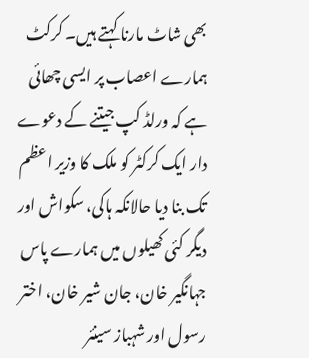بھی شاٹ مارنا کہتے ہیں۔ کرکٹ ہمارے اعصاب پر ایسی چھائی ہے کہ ورلڈ کپ جیتنے کے دعوے دار ایک کرکٹر کو ملک کا وزیر اعظم تک بنا دیا حالانکہ ہاکی، سکواش اور دیگر کئی کھیلوں میں ہمارے پاس جہانگیر خان، جان شیر خان، اختر رسول اور شہباز سینئر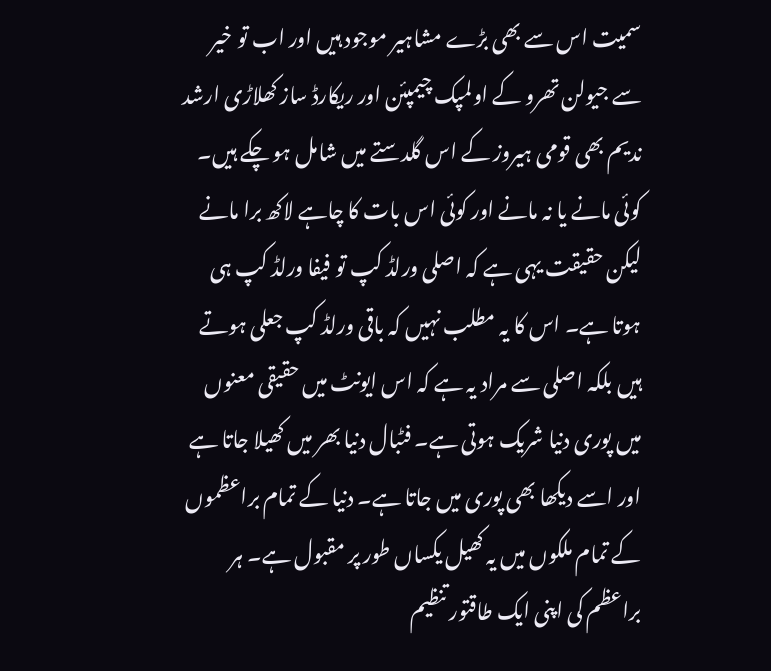سمیت اس سے بھی بڑے مشاہیر موجود ہیں اور اب تو خیر سے جیولن تھرو کے اولمپک چیمپئن اور ریکارڈ ساز کھلاڑی ارشد ندیم بھی قومی ہیروز کے اس گلدستے میں شامل ہو چکے ہیں۔
کوئی مانے یا نہ مانے اور کوئی اس بات کا چاہے لاکھ برا مانے لیکن حقیقت یہی ہے کہ اصلی ورلڈ کپ تو فیفا ورلڈ کپ ہی ہوتا ہے۔ اس کا یہ مطلب نہیں کہ باقی ورلڈ کپ جعلی ہوتے ہیں بلکہ اصلی سے مراد یہ ہے کہ اس ایونٹ میں حقیقی معنوں میں پوری دنیا شریک ہوتی ہے۔ فٹبال دنیا بھر میں کھیلا جاتا ہے اور اسے دیکھا بھی پوری میں جاتا ہے۔ دنیا کے تمام براعظموں کے تمام ملکوں میں یہ کھیل یکساں طور پر مقبول ہے۔ ہر براعظم کی اپنی ایک طاقتور تنظیم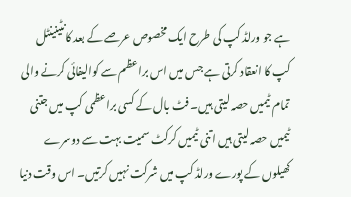ہے جو ورلڈ کپ کی طرح ایک مخصوص عرصے کے بعد کانٹینینٹل کپ کا انعقاد کرتی ہے جس میں اس براعظم سے کوالیفائی کرنے والی تمام ٹیمیں حصہ لیتی ہیں۔ فٹ بال کے کسی براعظمی کپ میں جتنی ٹیمیں حصہ لیتی ہیں اتنی ٹیمیں کرکٹ سمیت بہت سے دوسرے کھیلوں کے پورے ورلڈ کپ میں شرکت نہیں کرتیں۔ اس وقت دنیا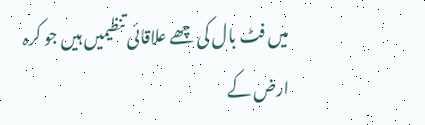میں فٹ بال کی چھے علاقائی تنظیمیں ہیں جو کرہ ارض کے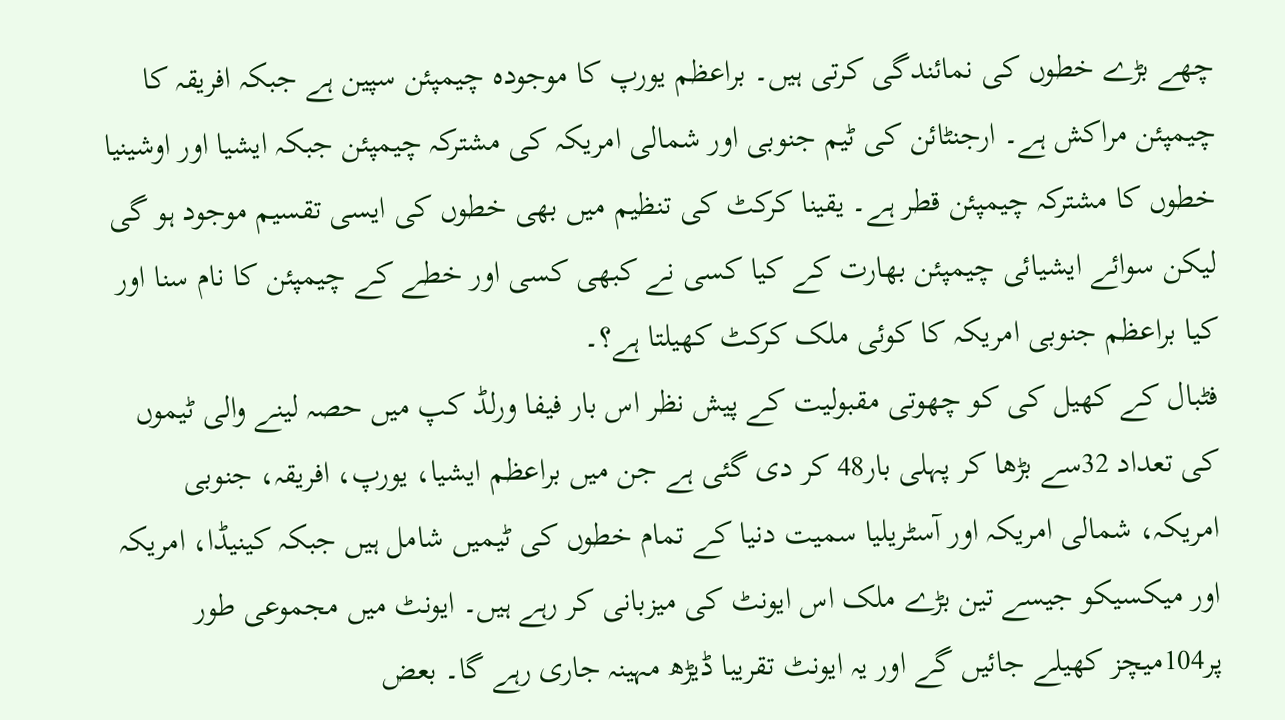چھے بڑے خطوں کی نمائندگی کرتی ہیں۔ براعظم یورپ کا موجودہ چیمپئن سپین ہے جبکہ افریقہ کا چیمپئن مراکش ہے۔ ارجنٹائن کی ٹیم جنوبی اور شمالی امریکہ کی مشترکہ چیمپئن جبکہ ایشیا اور اوشینیا خطوں کا مشترکہ چیمپئن قطر ہے۔ یقینا کرکٹ کی تنظیم میں بھی خطوں کی ایسی تقسیم موجود ہو گی لیکن سوائے ایشیائی چیمپئن بھارت کے کیا کسی نے کبھی کسی اور خطے کے چیمپئن کا نام سنا اور کیا براعظم جنوبی امریکہ کا کوئی ملک کرکٹ کھیلتا ہے؟۔
فٹبال کے کھیل کی کو چھوتی مقبولیت کے پیش نظر اس بار فیفا ورلڈ کپ میں حصہ لینے والی ٹیموں کی تعداد 32سے بڑھا کر پہلی بار48 کر دی گئی ہے جن میں براعظم ایشیا، یورپ، افریقہ، جنوبی امریکہ، شمالی امریکہ اور آسٹریلیا سمیت دنیا کے تمام خطوں کی ٹیمیں شامل ہیں جبکہ کینیڈا، امریکہ اور میکسیکو جیسے تین بڑے ملک اس ایونٹ کی میزبانی کر رہے ہیں۔ ایونٹ میں مجموعی طور پر104میچز کھیلے جائیں گے اور یہ ایونٹ تقریبا ڈیڑھ مہینہ جاری رہے گا۔ بعض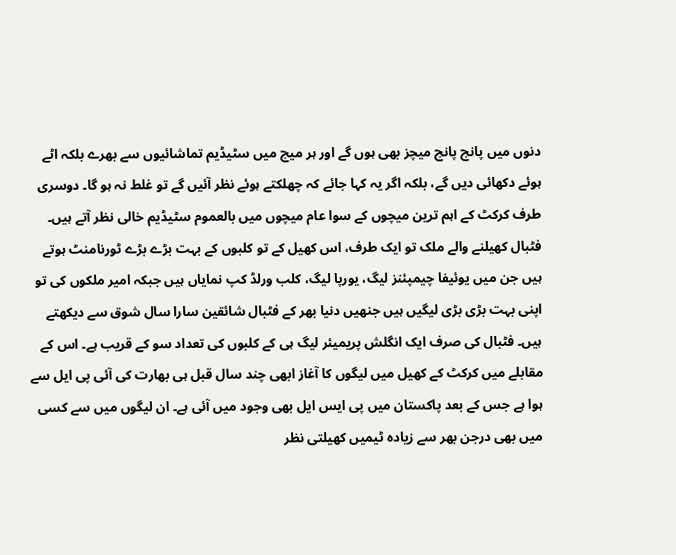دنوں میں پانچ پانچ میچز بھی ہوں گے اور ہر میچ میں سٹیڈیم تماشائیوں سے بھرے بلکہ اٹے ہوئے دکھائی دیں گے، بلکہ اگر یہ کہا جائے کہ چھلکتے ہوئے نظر آئیں گے تو غلط نہ ہو گا۔ دوسری طرف کرکٹ کے اہم ترین میچوں کے سوا عام میچوں میں بالعموم سٹیڈیم خالی نظر آتے ہیں۔ فٹبال کھیلنے والے ملک تو ایک طرف، اس کھیل کے تو کلبوں کے بہت بڑے بڑے ٹورنامنٹ ہوتے ہیں جن میں یوئیفا چیمپئنز لیگ، یورپا لیگ، کلب ورلڈ کپ نمایاں ہیں جبکہ امیر ملکوں کی تو اپنی بہت بڑی بڑی لیگیں ہیں جنھیں دنیا بھر کے فٹبال شائقین سارا سال شوق سے دیکھتے ہیں۔ فٹبال کی صرف ایک انگلش پریمیئر لیگ ہی کے کلبوں کی تعداد سو کے قریب ہے۔ اس کے مقابلے میں کرکٹ کے کھیل میں لیگوں کا آغاز ابھی چند سال قبل ہی بھارت کی آئی پی ایل سے ہوا ہے جس کے بعد پاکستان میں پی ایس ایل بھی وجود میں آئی ہے۔ ان لیگوں میں سے کسی میں بھی درجن بھر سے زیادہ ٹیمیں کھیلتی نظر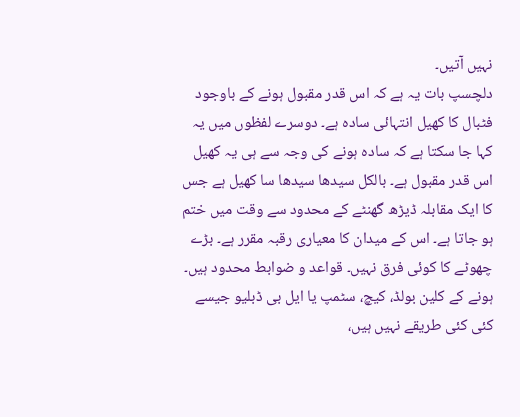نہیں آتیں۔
دلچسپ بات یہ ہے کہ اس قدر مقبول ہونے کے باوجود فٹبال کا کھیل انتہائی سادہ ہے۔ دوسرے لفظوں میں یہ کہا جا سکتا ہے کہ سادہ ہونے کی وجہ سے ہی یہ کھیل اس قدر مقبول ہے۔ بالکل سیدھا سیدھا سا کھیل ہے جس کا ایک مقابلہ ڈیڑھ گھنٹے کے محدود سے وقت میں ختم ہو جاتا ہے۔ اس کے میدان کا معیاری رقبہ مقرر ہے۔ بڑے چھوٹے کا کوئی فرق نہیں۔ قواعد و ضوابط محدود ہیں۔ ہونے کے کلین بولڈ، کیچ، سٹمپ یا ایل بی ڈبلیو جیسے کئی کئی طریقے نہیں ہیں،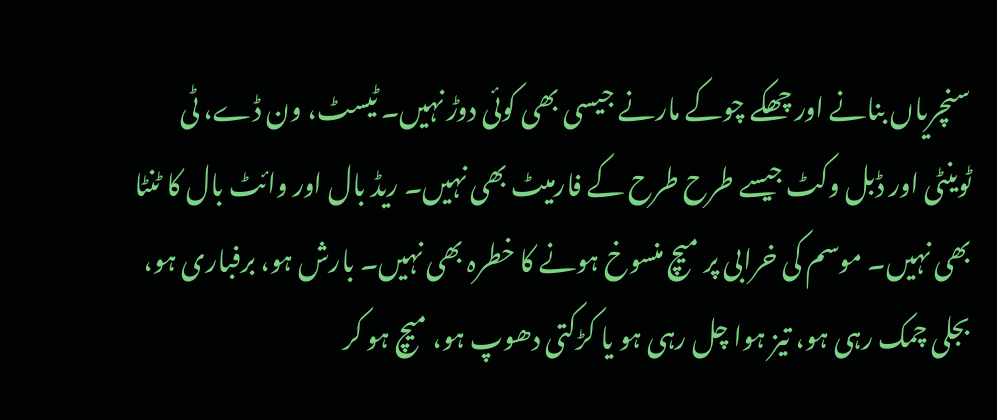سنچریاں بنانے اور چھکے چوکے مارنے جیسی بھی کوئی دوڑ نہیں۔ ٹیسٹ، ون ڈے، ٹی ٹوینٹی اور ڈبل وکٹ جیسے طرح طرح کے فارمیٹ بھی نہیں۔ ریڈ بال اور وائٹ بال کا ٹنٹا بھی نہیں۔ موسم کی خرابی پر میچ منسوخ ہونے کا خطرہ بھی نہیں۔ بارش ہو، برفباری ہو، بجلی چمک رہی ہو، تیز ہوا چل رہی ہو یا کڑکتی دھوپ ہو، میچ ہو کر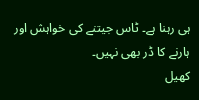ہی رہنا ہے۔ ٹاس جیتنے کی خواہش اور ہارنے کا ڈر بھی نہیں۔
کھیل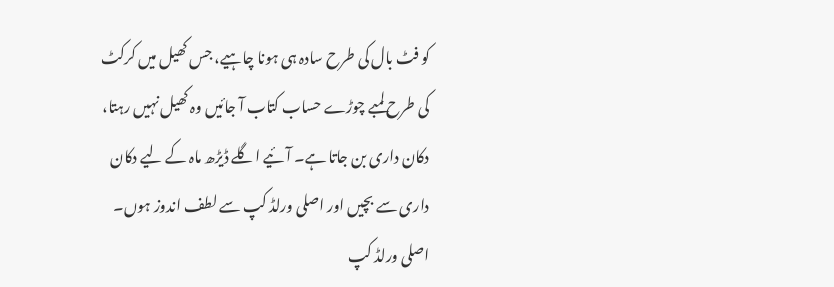کو فٹ بال کی طرح سادہ ہی ہونا چاہیے، جس کھیل میں کرکٹ کی طرح لمبے چوڑے حساب کتاب آ جائیں وہ کھیل نہیں رہتا، دکان داری بن جاتا ہے۔ آئیے اگلے ڈیڑھ ماہ کے لیے دکان داری سے بچیں اور اصلی ورلڈ کپ سے لطف اندوز ہوں۔
اصلی ورلڈ کپ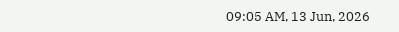09:05 AM, 13 Jun, 2026